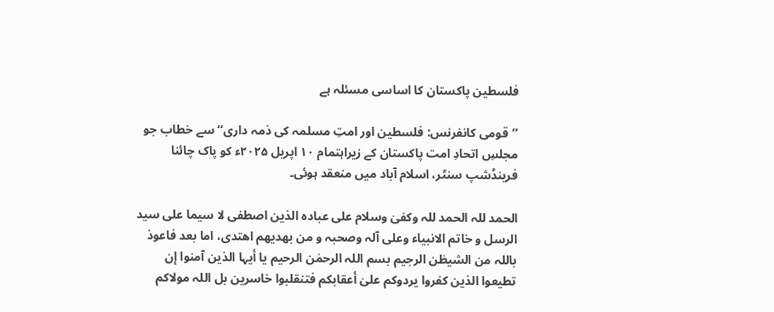فلسطین پاکستان کا اساسی مسئلہ ہے

’’قومی کانفرنس: فلسطین اور امتِ مسلمہ کی ذمہ داری‘‘ سے خطاب جو مجلسِ اتحادِ امت پاکستان کے زیراہتمام ۱۰ اپریل ۲۰۲۵ء کو پاک چائنا فرینڈشپ سنٹر، اسلام آباد میں منعقد ہوئی۔

الحمد للہ الحمد للہ وکفیٰ وسلام علی عبادہ الذین اصطفی لا سیما علی سید الرسل و خاتم الانبیاء وعلی آلہ وصحبہ و من بھدیھم اھتدی، اما بعد فاعوذ باللہ من الشیطٰن الرجیم بسم اللہ الرحمٰن الرحیم یا أیہا الذین آمنوا إن تطیعوا الذین کفروا یردوکم علیٰ أعقابکم فتنقلبوا خاسرین بل اللہ مولاکم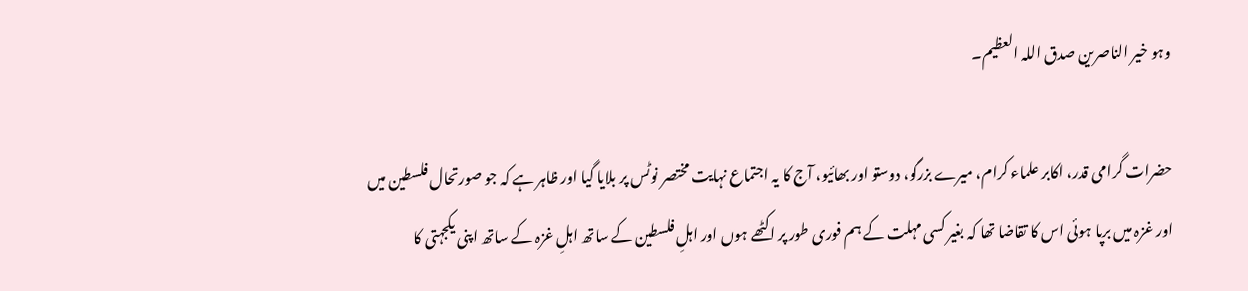وہو خیر الناصرین صدق اللہ العظیم۔

حضرات گرامی قدر، اکابر علماء کرام، میرے بزرگو، دوستو اور بھائیو، آج کا یہ اجتماع نہایت مختصر نوٹس پر بلایا گیا اور ظاہر ہے کہ جو صورتحال فلسطین میں اور غزہ میں برپا ہوئی اس کا تقاضا تھا کہ بغیر کسی مہلت کے ہم فوری طور پر اکٹھے ہوں اور اہلِ فلسطین کے ساتھ اہلِ غزہ کے ساتھ اپنی یکجہتی کا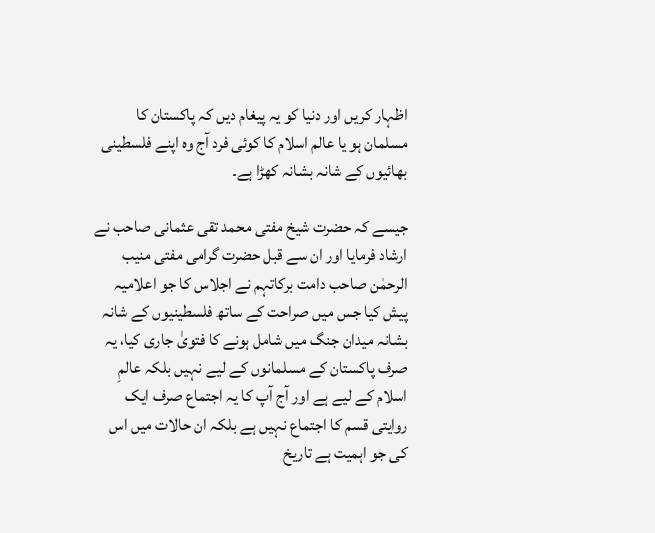اظہار کریں اور دنیا کو یہ پیغام دیں کہ پاکستان کا مسلمان ہو یا عالم اسلام کا کوئی فرد آج وہ اپنے فلسطینی بھائیوں کے شانہ بشانہ کھڑا ہے۔

جیسے کہ حضرت شیخ مفتی محمد تقی عثمانی صاحب نے ارشاد فرمایا اور ان سے قبل حضرت گرامی مفتی منیب الرحمٰن صاحب دامت برکاتہم نے اجلاس کا جو اعلامیہ پیش کیا جس میں صراحت کے ساتھ فلسطینیوں کے شانہ بشانہ میدان جنگ میں شامل ہونے کا فتویٰ جاری کیا، یہ صرف پاکستان کے مسلمانوں کے لیے نہیں بلکہ عالمِ اسلام کے لیے ہے اور آج آپ کا یہ اجتماع صرف ایک روایتی قسم کا اجتماع نہیں ہے بلکہ ان حالات میں اس کی جو اہمیت ہے تاریخ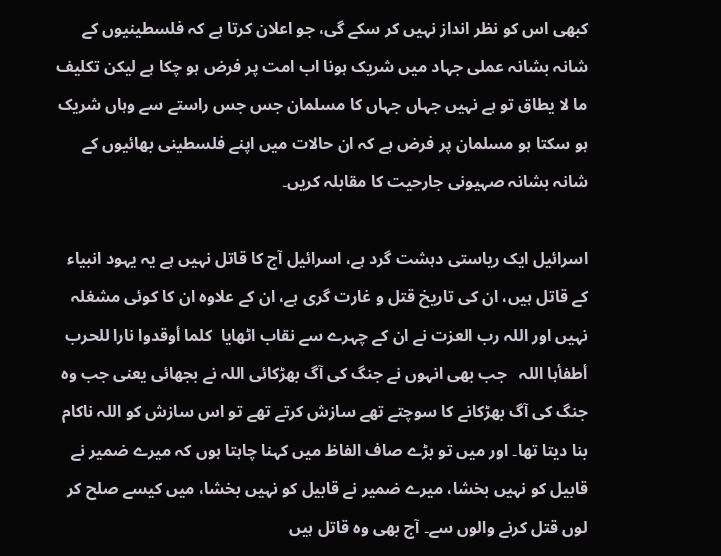کبھی اس کو نظر انداز نہیں کر سکے گی، جو اعلان کرتا ہے کہ فلسطینیوں کے شانہ بشانہ عملی جہاد میں شریک ہونا اب امت پر فرض ہو چکا ہے لیکن تکلیف ما لا یطاق تو ہے نہیں جہاں جہاں کا مسلمان جس جس راستے سے وہاں شریک ہو سکتا ہو مسلمان پر فرض ہے کہ ان حالات میں اپنے فلسطینی بھائیوں کے شانہ بشانہ صہیونی جارحیت کا مقابلہ کریں۔

اسرائیل ایک ریاستی دہشت گرد ہے، اسرائیل آج کا قاتل نہیں ہے یہ یہود انبیاء کے قاتل ہیں، ان کی تاریخ قتل و غارت گری ہے، ان کے علاوہ ان کا کوئی مشغلہ نہیں اور اللہ رب العزت نے ان کے چہرے سے نقاب اٹھایا  کلما أوقدوا نارا للحرب أطفأہا اللہ   جب بھی انہوں نے جنگ کی آگ بھڑکائی اللہ نے بجھائی یعنی جب وہ جنگ کی آگ بھڑکانے کا سوچتے تھے سازش کرتے تھے تو اس سازش کو اللہ ناکام بنا دیتا تھا۔ اور میں تو بڑے صاف الفاظ میں کہنا چاہتا ہوں کہ میرے ضمیر نے قابیل کو نہیں بخشا، میرے ضمیر نے قابیل کو نہیں بخشا، میں کیسے صلح کر لوں قتل کرنے والوں سے۔ آج بھی وہ قاتل ہیں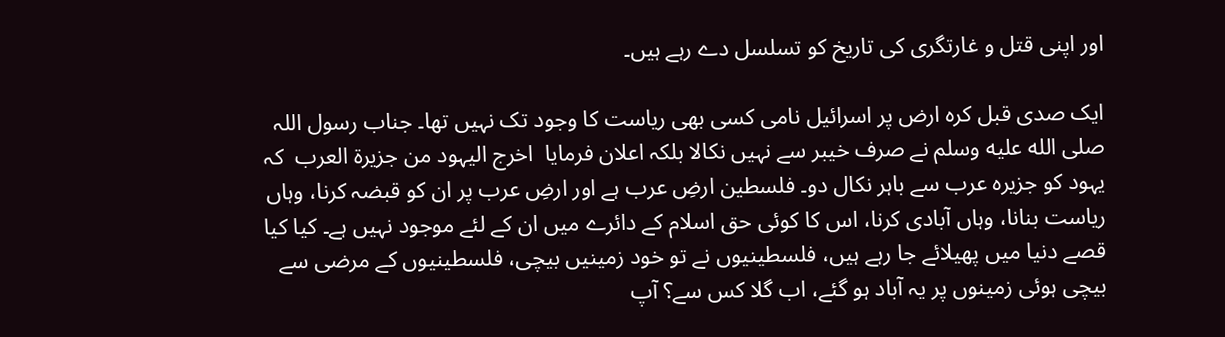اور اپنی قتل و غارتگری کی تاریخ کو تسلسل دے رہے ہیں۔

ایک صدی قبل کرہ ارض پر اسرائیل نامی کسی بھی ریاست کا وجود تک نہیں تھا۔ جناب رسول اللہ صلى الله عليه وسلم نے صرف خیبر سے نہیں نکالا بلکہ اعلان فرمایا  اخرج الیہود من جزیرۃ العرب  کہ یہود کو جزیرہ عرب سے باہر نکال دو۔ فلسطین ارضِ عرب ہے اور ارضِ عرب پر ان کو قبضہ کرنا، وہاں ریاست بنانا، وہاں آبادی کرنا، اس کا کوئی حق اسلام کے دائرے میں ان کے لئے موجود نہیں ہے۔ کیا کیا قصے دنیا میں پھیلائے جا رہے ہیں، فلسطینیوں نے تو خود زمینیں بیچی، فلسطینیوں کے مرضی سے بیچی ہوئی زمینوں پر یہ آباد ہو گئے، اب گلا کس سے؟ آپ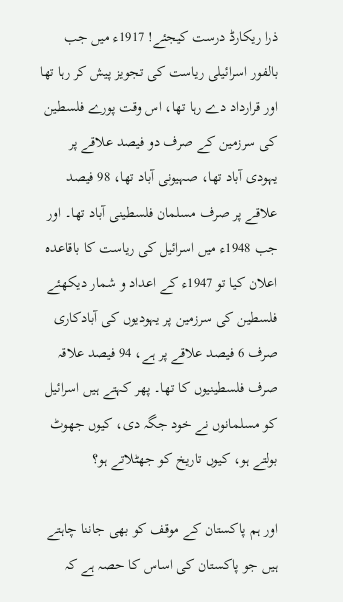ذرا ریکارڈ درست کیجئے! 1917ء میں جب بالفور اسرائیلی ریاست کی تجویز پیش کر رہا تھا اور قرارداد دے رہا تھا، اس وقت پورے فلسطین کی سرزمین کے صرف دو فیصد علاقے پر یہودی آباد تھا، صہیونی آباد تھا، 98 فیصد علاقے پر صرف مسلمان فلسطینی آباد تھا۔ اور جب 1948ء میں اسرائیل کی ریاست کا باقاعدہ اعلان کیا تو 1947ء کے اعداد و شمار دیکھئے فلسطین کی سرزمین پر یہودیوں کی آبادکاری صرف 6 فیصد علاقے پر ہے، 94 فیصد علاقہ صرف فلسطینیوں کا تھا۔ پھر کہتے ہیں اسرائیل کو مسلمانوں نے خود جگہ دی، کیوں جھوٹ بولتے ہو، کیوں تاریخ کو جھٹلاتے ہو؟

اور ہم پاکستان کے موقف کو بھی جاننا چاہتے ہیں جو پاکستان کی اساس کا حصہ ہے کہ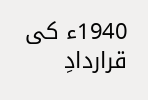1940ء کی قراردادِ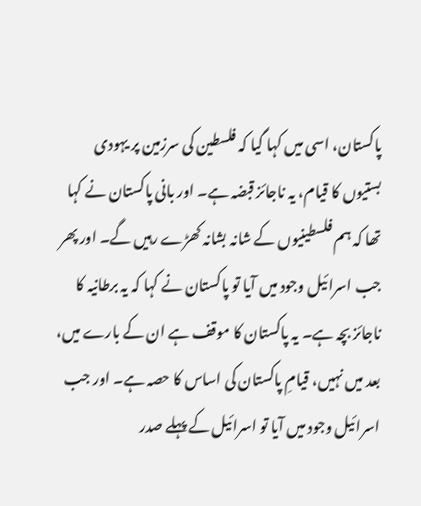پاکستان، اسی میں کہا گیا کہ فلسطین کی سرزمین پر یہودی بستیوں کا قیام، یہ ناجائز قبضہ ہے۔ اور بانی پاکستان نے کہا تھا کہ ہم فلسطینیوں کے شانہ بشانہ کھڑے رہیں گے۔ اور پھر جب اسرائیل وجود میں آیا تو پاکستان نے کہا کہ یہ برطانیہ کا ناجائز بچہ ہے۔ یہ پاکستان کا موقف ہے ان کے بارے میں، بعد میں نہیں، قیامِ پاکستان کی اساس کا حصہ ہے۔ اور جب اسرائیل وجود میں آیا تو اسرائیل کے پہلے صدر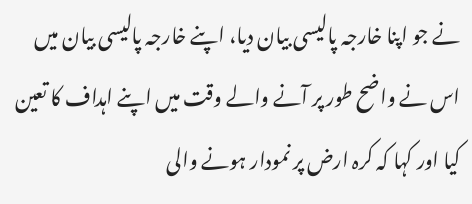نے جو اپنا خارجہ پالیسی بیان دیا، اپنے خارجہ پالیسی بیان میں اس نے واضح طور پر آنے والے وقت میں اپنے اہداف کا تعین کیا اور کہا کہ کرہ ارض پر نمودار ہونے والی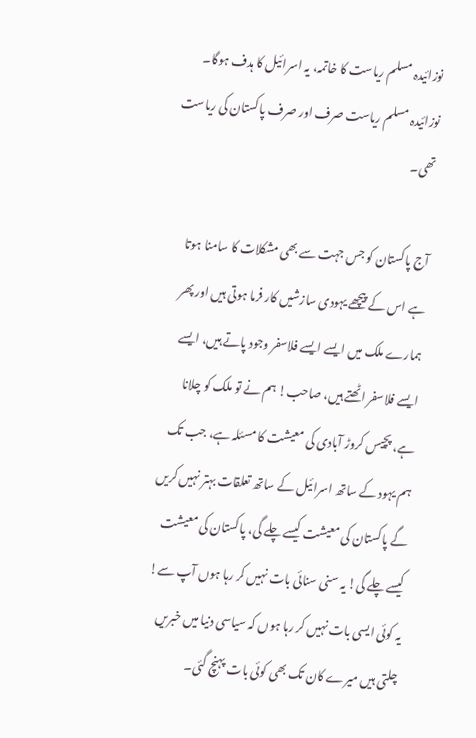نوزائیدہ مسلم ریاست کا خاتمہ، یہ اسرائیل کا ہدف ہوگا۔ نوزائیدہ مسلم ریاست صرف اور صرف پاکستان کی ریاست تھی۔

آج پاکستان کو جس جہت سے بھی مشکلات کا سامنا ہوتا ہے اس کے پیچھے یہودی سازشیں کار فرما ہوتی ہیں اور پھر ہمارے ملک میں ایسے ایسے فلاسفر وجود پاتے ہیں، ایسے ایسے فلاسفر اٹھتے ہیں، صاحب! ہم نے تو ملک کو چلانا ہے، پچیس کروڑ آبادی کی معیشت کا مسئلہ ہے، جب تک ہم یہود کے ساتھ اسرائیل کے ساتھ تعلقات بہتر نہیں کریں گے پاکستان کی معیشت کیسے چلے گی، پاکستان کی معیشت کیسے چلے گی! یہ سنی سنائی بات نہیں کر رہا ہوں آپ سے! یہ کوئی ایسی بات نہیں کر رہا ہوں کہ سیاسی دنیا میں خبریں چلتی ہیں میرے کان تک بھی کوئی بات پہنچ گئی۔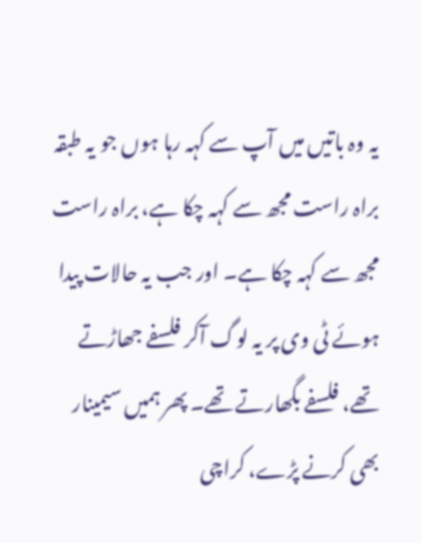یہ وہ باتیں میں آپ سے کہہ رہا ہوں جو یہ طبقہ براہ راست مجھ سے کہہ چکا ہے، براہ راست مجھ سے کہہ چکا ہے۔ اور جب یہ حالات پیدا ہوئے ٹی وی پر یہ لوگ آکر فلسفے جھاڑتے تھے، فلسفے بگھارتے تھے۔ پھر ہمیں سیمینار بھی کرنے پڑے، کراچی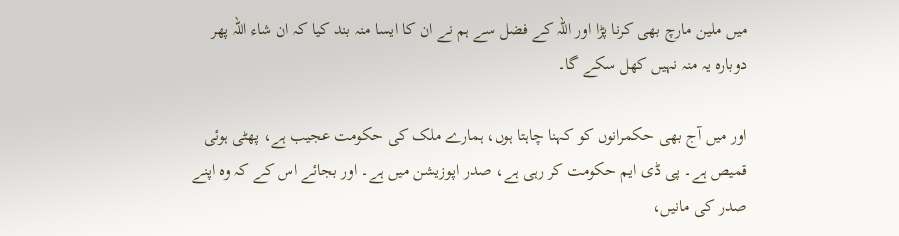میں ملین مارچ بھی کرنا پڑا اور اللہ کے فضل سے ہم نے ان کا ایسا منہ بند کیا کہ ان شاء اللہ پھر دوبارہ یہ منہ نہیں کھل سکے گا۔

اور میں آج بھی حکمرانوں کو کہنا چاہتا ہوں، ہمارے ملک کی حکومت عجیب ہے، پھٹی ہوئی قمیص ہے۔ پی ڈی ایم حکومت کر رہی ہے، صدر اپوزیشن میں ہے۔ اور بجائے اس کے کہ وہ اپنے صدر کی مانیں،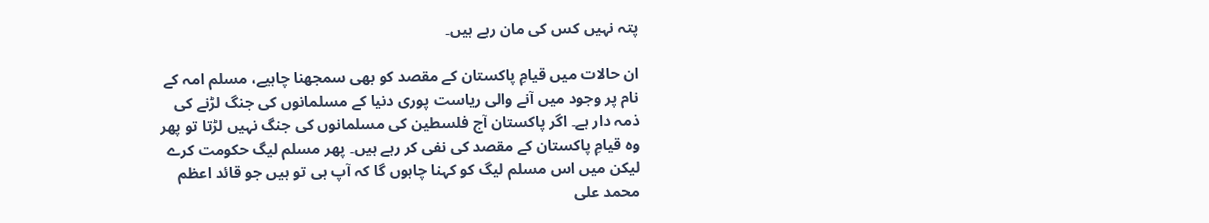پتہ نہیں کس کی مان رہے ہیں۔

ان حالات میں قیامِ پاکستان کے مقصد کو بھی سمجھنا چاہیے، مسلم امہ کے نام پر وجود میں آنے والی ریاست پوری دنیا کے مسلمانوں کی جنگ لڑنے کی ذمہ دار ہے۔ اگر پاکستان آج فلسطین کی مسلمانوں کی جنگ نہیں لڑتا تو پھر وہ قیامِ پاکستان کے مقصد کی نفی کر رہے ہیں۔ پھر مسلم لیگ حکومت کرے لیکن میں اس مسلم لیگ کو کہنا چاہوں گا کہ آپ ہی تو ہیں جو قائد اعظم محمد علی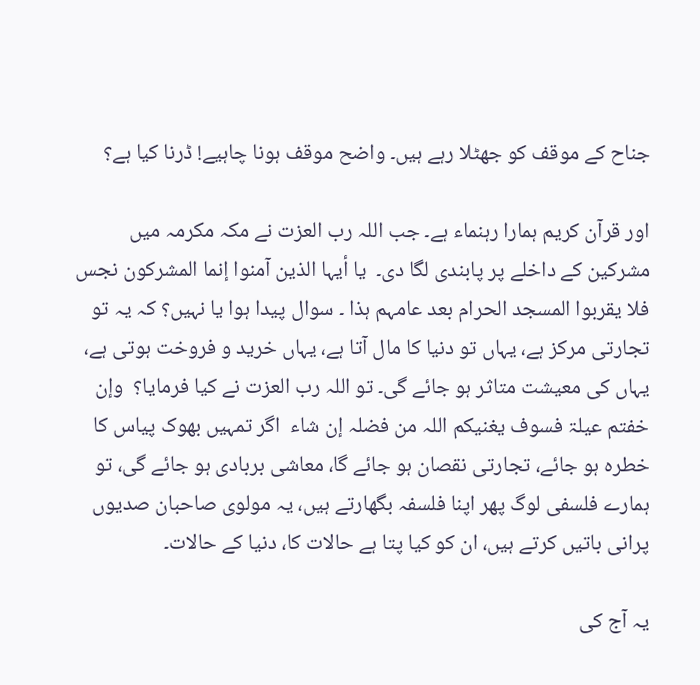جناح کے موقف کو جھٹلا رہے ہیں۔ واضح موقف ہونا چاہیے! ڈرنا کیا ہے؟

اور قرآن کریم ہمارا رہنماء ہے۔ جب اللہ رب العزت نے مکہ مکرمہ میں مشرکین کے داخلے پر پابندی لگا دی۔  یا أیہا الذین آمنوا إنما المشرکون نجس فلا یقربوا المسجد الحرام بعد عامہم ہذا ۔ سوال پیدا ہوا یا نہیں؟ کہ یہ تو تجارتی مرکز ہے، یہاں تو دنیا کا مال آتا ہے، یہاں خرید و فروخت ہوتی ہے، یہاں کی معیشت متاثر ہو جائے گی۔ تو اللہ رب العزت نے کیا فرمایا؟  وإن خفتم عیلۃ فسوف یغنیکم اللہ من فضلہ إن شاء  اگر تمہیں بھوک پیاس کا خطرہ ہو جائے، تجارتی نقصان ہو جائے گا، معاشی بربادی ہو جائے گی، تو ہمارے فلسفی لوگ پھر اپنا فلسفہ بگھارتے ہیں، یہ مولوی صاحبان صدیوں پرانی باتیں کرتے ہیں، ان کو کیا پتا ہے حالات کا، دنیا کے حالات۔

یہ آج کی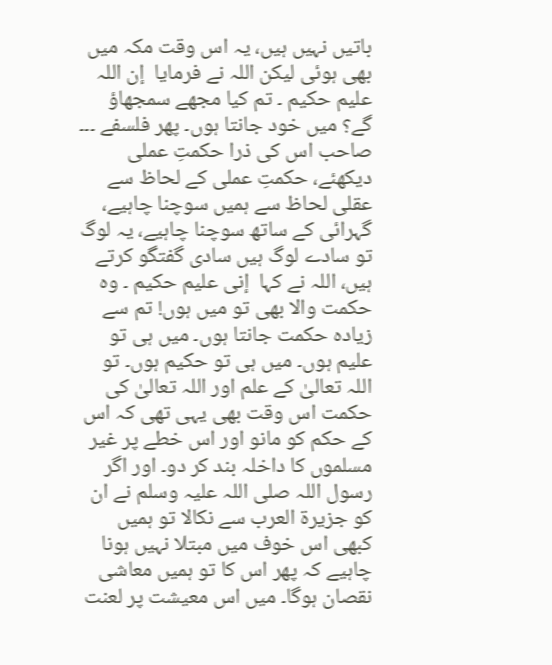باتیں نہیں ہیں، یہ اس وقت مکہ میں بھی ہوئی لیکن اللہ نے فرمایا  إن اللہ علیم حکیم ۔ تم کیا مجھے سمجھاؤ گے؟ میں خود جانتا ہوں۔ پھر فلسفے ۔۔۔ صاحب اس کی ذرا حکمتِ عملی دیکھئے، حکمتِ عملی کے لحاظ سے عقلی لحاظ سے ہمیں سوچنا چاہیے، گہرائی کے ساتھ سوچنا چاہیے، یہ لوگ تو سادے لوگ ہیں سادی گفتگو کرتے ہیں، اللہ نے کہا  إنی علیم حکیم ۔ وہ حکمت والا بھی تو میں ہوں! تم سے زیادہ حکمت جانتا ہوں۔ میں ہی تو علیم ہوں۔ میں ہی تو حکیم ہوں۔ تو اللہ تعالیٰ کے علم اور اللہ تعالیٰ کی حکمت اس وقت بھی یہی تھی کہ اس کے حکم کو مانو اور اس خطے پر غیر مسلموں کا داخلہ بند کر دو۔ اور اگر رسول اللہ صلی اللہ علیہ وسلم نے ان کو جزیرۃ العرب سے نکالا تو ہمیں کبھی اس خوف میں مبتلا نہیں ہونا چاہیے کہ پھر اس کا تو ہمیں معاشی نقصان ہوگا۔ میں اس معیشت پر لعنت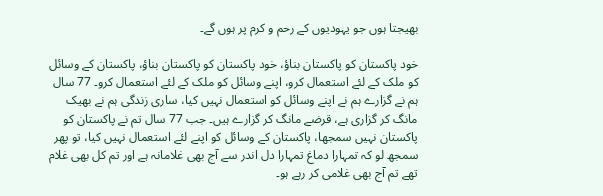بھیجتا ہوں جو یہودیوں کے رحم و کرم پر ہوں گے۔

خود پاکستان کو پاکستان بناؤ، خود پاکستان کو پاکستان بناؤ، پاکستان کے وسائل کو ملک کے لئے استعمال کرو، اپنے وسائل کو ملک کے لئے استعمال کرو۔ 77 سال ہم نے گزارے ہم نے اپنے وسائل کو استعمال نہیں کیا، ساری زندگی ہم نے بھیک مانگ کر گزاری ہے، قرضے مانگ کر گزارے ہیں۔ جب 77 سال تم نے پاکستان کو پاکستان نہیں سمجھا، پاکستان کے وسائل کو اپنے لئے استعمال نہیں کیا، تو پھر سمجھ لو کہ تمہارا دماغ تمہارا دل اندر سے آج بھی غلامانہ ہے اور تم کل بھی غلام تھے تم آج بھی غلامی کر رہے ہو۔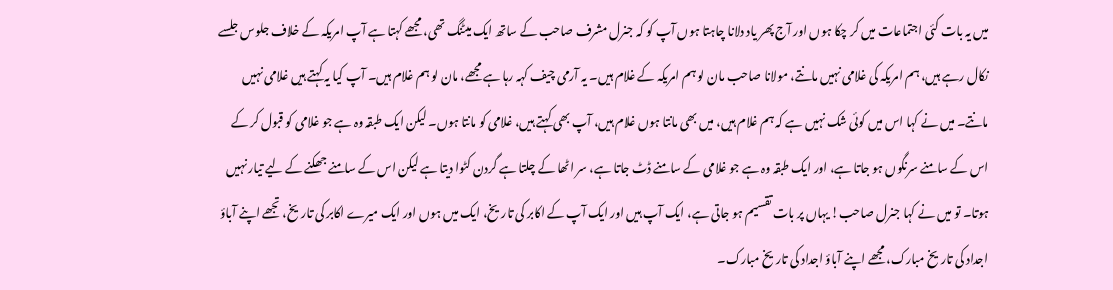میں یہ بات کئی اجتماعات میں کر چکا ہوں اور آج پھر یاد دلانا چاہتا ہوں آپ کو کہ جنرل مشرف صاحب کے ساتھ ایک میٹنگ تھی، مجھے کہتا ہے آپ امریکہ کے خلاف جلوس جلسے نکال رہے ہیں، ہم امریکہ کی غلامی نہیں مانتے، مولانا صاحب مان لو ہم امریکہ کے غلام ہیں۔ یہ آرمی چیف کہہ رہا ہے مجھے، مان لو ہم غلام ہیں۔ آپ کیا یہ کہتے ہیں غلامی نہیں مانتے۔ میں نے کہا اس میں کوئی شک نہیں ہے کہ ہم غلام ہیں، میں بھی مانتا ہوں غلام ہیں، آپ بھی کہتے ہیں، غلامی کو مانتا ہوں۔ لیکن ایک طبقہ وہ ہے جو غلامی کو قبول کر کے اس کے سامنے سرنگوں ہو جاتا ہے، اور ایک طبقہ وہ ہے جو غلامی کے سامنے ڈٹ جاتا ہے، سر اٹھا کے چلتا ہے گردن کٹوا دیتا ہے لیکن اس کے سامنے جھکنے کے لیے تیار نہیں ہوتا۔ تو میں نے کہا جنرل صاحب! یہاں پر بات تقسیم ہو جاتی ہے، ایک آپ ہیں اور ایک آپ کے اکابر کی تاریخ، ایک میں ہوں اور ایک میرے اکابر کی تاریخ، تجھے اپنے آباؤ اجداد کی تاریخ مبارک، مجھے اپنے آباؤ اجداد کی تاریخ مبارک۔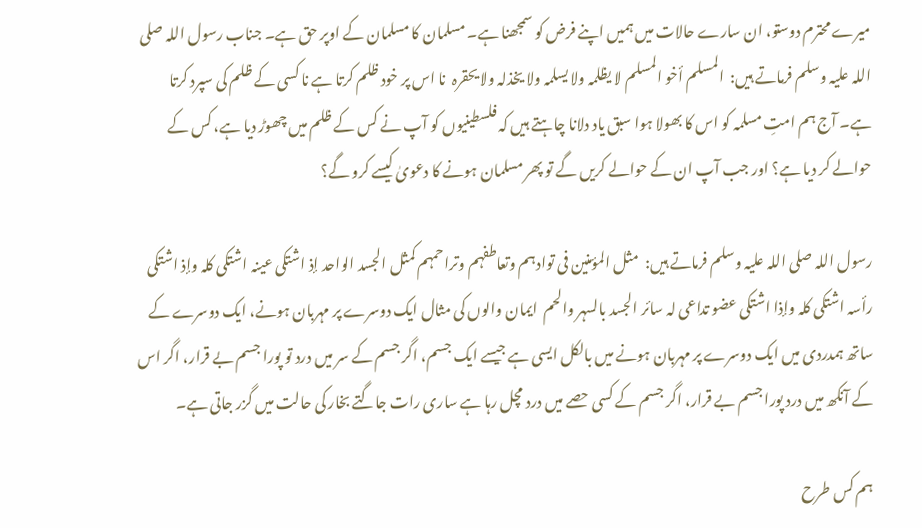میرے محترم دوستو، ان سارے حالات میں ہمیں اپنے فرض کو سمجھنا ہے۔ مسلمان کا مسلمان کے اوپر حق ہے۔ جناب رسول اللہ صلی اللہ علیہ وسلم فرماتے ہیں:  المسلم أخو المسلم لا یظلمہ ولا یسلمہ ولا یخذلہ ولا یحقرہ  نا اس پر خود ظلم کرتا ہے نا کسی کے ظلم کی سپرد کرتا ہے۔ آج ہم امتِ مسلمہ کو اس کا بھولا ہوا سبق یاد دلانا چاہتے ہیں کہ فلسطینیوں کو آپ نے کس کے ظلم میں چھوڑ دیا ہے، کس کے حوالے کر دیا ہے؟ اور جب آپ ان کے حوالے کریں گے تو پھر مسلمان ہونے کا دعویٰ کیسے کرو گے؟

رسول اللہ صلی اللہ علیہ وسلم فرماتے ہیں:  مثل المؤمنین فی توادہم وتعاطفہم وتراحمہم کمثل الجسد الواحد إذ اشتکی عینہ اشتکی کلہ وإذ اشتکی رأسہ اشتکی کلہ وإذا اشتکی عضو تداعی لہ سائر الجسد بالسہر والحم  ایمان والوں کی مثال ایک دوسرے پر مہربان ہونے، ایک دوسرے کے ساتھ ہمدردی میں ایک دوسرے پر مہربان ہونے میں بالکل ایسی ہے جیسے ایک جسم، اگر جسم کے سر میں درد تو پورا جسم بے قرار، اگر اس کے آنکھ میں درد پورا جسم بے قرار، اگر جسم کے کسی حصے میں درد مچل رہا ہے ساری رات جاگتے بخار کی حالت میں گزر جاتی ہے۔

ہم کس طرح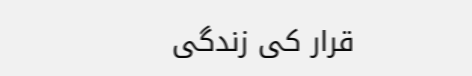قرار کی زندگی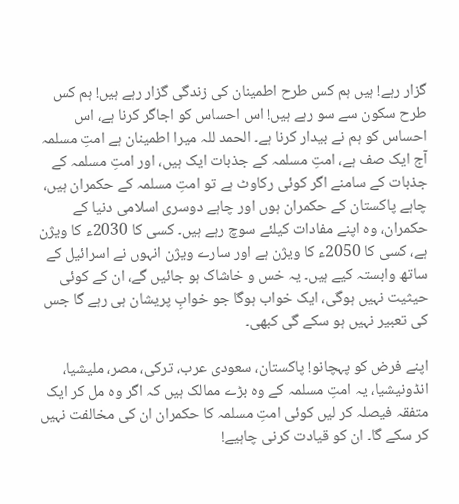گزار رہے! ہیں ہم کس طرح اطمینان کی زندگی گزار رہے ہیں! ہم کس طرح سکون سے سو رہے ہیں! اس احساس کو اجاگر کرنا ہے، اس احساس کو ہم نے بیدار کرنا ہے۔ الحمد للہ میرا اطمینان ہے امتِ مسلمہ آج ایک صف ہے، امتِ مسلمہ کے جذبات ایک ہیں، اور امتِ مسلمہ کے جذبات کے سامنے اگر کوئی رکاوٹ ہے تو امتِ مسلمہ کے حکمران ہیں، چاہے پاکستان کے حکمران ہوں اور چاہے دوسری اسلامی دنیا کے حکمران، وہ اپنے مفادات کیلئے سوچ رہے ہیں۔ کسی کا 2030ء کا ویژن ہے، کسی کا 2050ء کا ویژن ہے اور سارے ویژن انہوں نے اسرائیل کے ساتھ وابستہ کیے ہیں۔ یہ خس و خاشاک ہو جائیں گے، ان کے کوئی حیثیت نہیں ہوگی، ایک خواب ہوگا جو خوابِ پریشان ہی رہے گا جس کی تعبیر نہیں ہو سکے گی کبھی۔

اپنے فرض کو پہچانو! پاکستان، سعودی عرب، ترکی، مصر، ملیشیا، انڈونیشیا، یہ امتِ مسلمہ کے وہ بڑے ممالک ہیں کہ اگر وہ مل کر ایک متفقہ فیصلہ کر لیں کوئی امتِ مسلمہ کا حکمران ان کی مخالفت نہیں کر سکے گا۔ ان کو قیادت کرنی چاہیے!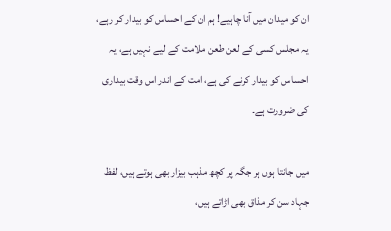ان کو میدان میں آنا چاہیے! ہم ان کے احساس کو بیدار کر رہے، یہ مجلس کسی کے لعن طعن ملامت کے لیے نہیں ہے، یہ احساس کو بیدار کرنے کی ہے، امت کے اندر اس وقت بیداری کی ضرورت ہے۔

میں جانتا ہوں ہر جگہ پر کچھ مذہب بیزار بھی ہوتے ہیں، لفظ جہاد سن کر مذاق بھی اڑاتے ہیں،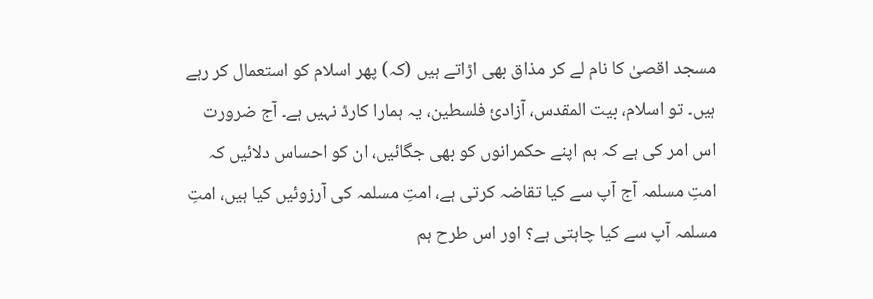مسجد اقصیٰ کا نام لے کر مذاق بھی اڑاتے ہیں (کہ) پھر اسلام کو استعمال کر رہے ہیں۔ تو اسلام، بیت المقدس، آزادئ فلسطین، یہ ہمارا کارڈ نہیں ہے۔ آج ضرورت اس امر کی ہے کہ ہم اپنے حکمرانوں کو بھی جگائیں، ان کو احساس دلائیں کہ امتِ مسلمہ آج آپ سے کیا تقاضہ کرتی ہے، امتِ مسلمہ کی آرزوئیں کیا ہیں، امتِ مسلمہ آپ سے کیا چاہتی ہے؟ اور اس طرح ہم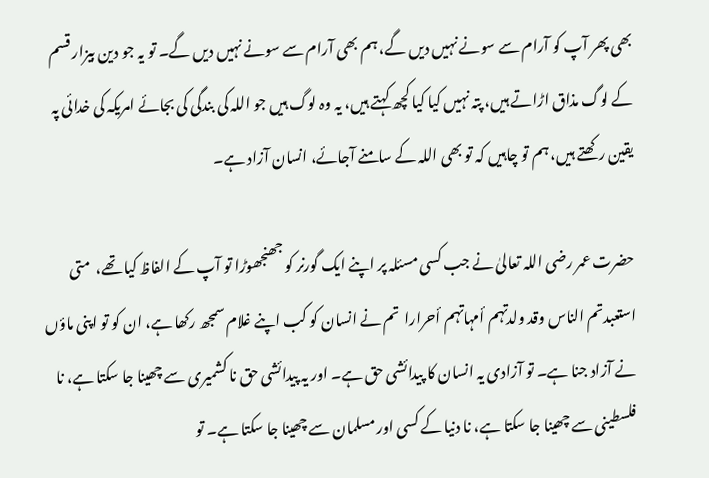بھی پھر آپ کو آرام سے سونے نہیں دیں گے، ہم بھی آرام سے سونے نہیں دیں گے۔ تو یہ جو دین بیزار قسم کے لوگ مذاق اڑاتے ہیں، پتہ نہیں کیا کیا کچھ کہتے ہیں، یہ وہ لوگ ہیں جو اللہ کی بندگی کی بجائے امریکہ کی خدائی پہ یقین رکھتے ہیں، ہم تو چاہیں کہ تو بھی اللہ کے سامنے آجائے، انسان آزاد ہے۔

حضرت عمر رضی اللہ تعالیٰ نے جب کسی مسئلہ پر اپنے ایک گورنر کو جھنجھوڑا تو آپ کے الفاظ کیا تھے،  متی استعبدتم الناس وقد ولدتہم أمہاتہم أحرارا  تم نے انسان کو کب اپنے غلام سمجھ رکھا ہے، ان کو تو اپنی ماؤں نے آزاد جنا ہے۔ تو آزادی یہ انسان کا پیدائشی حق ہے۔ اور یہ پیدائشی حق نا کشمیری سے چھینا جا سکتا ہے، نا فلسطینی سے چھینا جا سکتا ہے، نا دنیا کے کسی اور مسلمان سے چھینا جا سکتا ہے۔ تو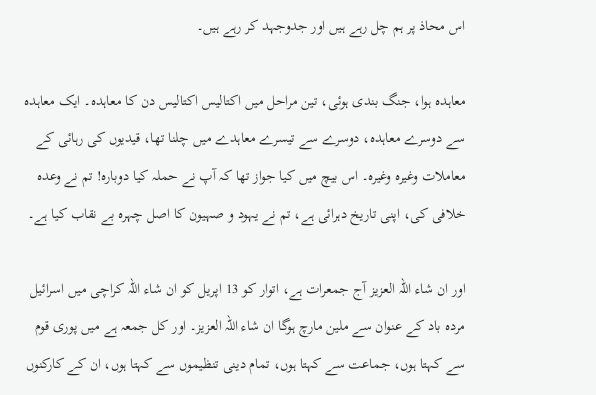اس محاذ پر ہم چل رہے ہیں اور جدوجہد کر رہے ہیں۔

معاہدہ ہوا، جنگ بندی ہوئی، تین مراحل میں اکتالیس اکتالیس دن کا معاہدہ۔ ایک معاہدہ سے دوسرے معاہدہ، دوسرے سے تیسرے معاہدے میں چلنا تھا، قیدیوں کی رہائی کے معاملات وغیرہ وغیرہ۔ اس بیچ میں کیا جواز تھا کہ آپ نے حملہ کیا دوبارہ! تم نے وعدہ خلافی کی، اپنی تاریخ دہرائی ہے، تم نے یہود و صہیون کا اصل چہرہ بے نقاب کیا ہے۔

اور ان شاء اللہ العزیز آج جمعرات ہے، اتوار کو 13 اپریل کو ان شاء اللہ کراچی میں اسرائیل مردہ باد کے عنوان سے ملین مارچ ہوگا ان شاء اللہ العزیز۔ اور کل جمعہ ہے میں پوری قوم سے کہتا ہوں، جماعت سے کہتا ہوں، تمام دینی تنظیموں سے کہتا ہوں، ان کے کارکنوں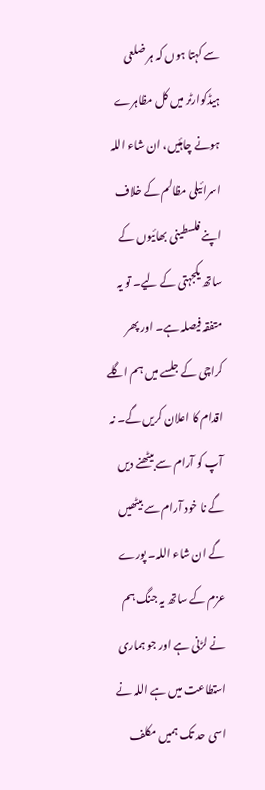سے کہتا ہوں کہ ہر ضلعی ہیڈکوارٹر میں کل مظاہرے ہونے چاہئیں، ان شاء اللہ اسرائیلی مظالم کے خلاف اپنے فلسطینی بھائیوں کے ساتھ یکجہتی کے لیے۔ تو یہ متفقہ فیصلہ ہے۔ اور پھر کراچی کے جلسے میں ہم اگلے اقدام کا اعلان کریں گے۔ نہ آپ کو آرام سے بیٹھنے دیں گے نا خود آرام سے بیٹھیں گے ان شاء اللہ۔ پورے عزم کے ساتھ یہ جنگ ہم نے لڑنی ہے اور جو ہماری استطاعت میں ہے اللہ نے اسی حد تک ہمیں مکلف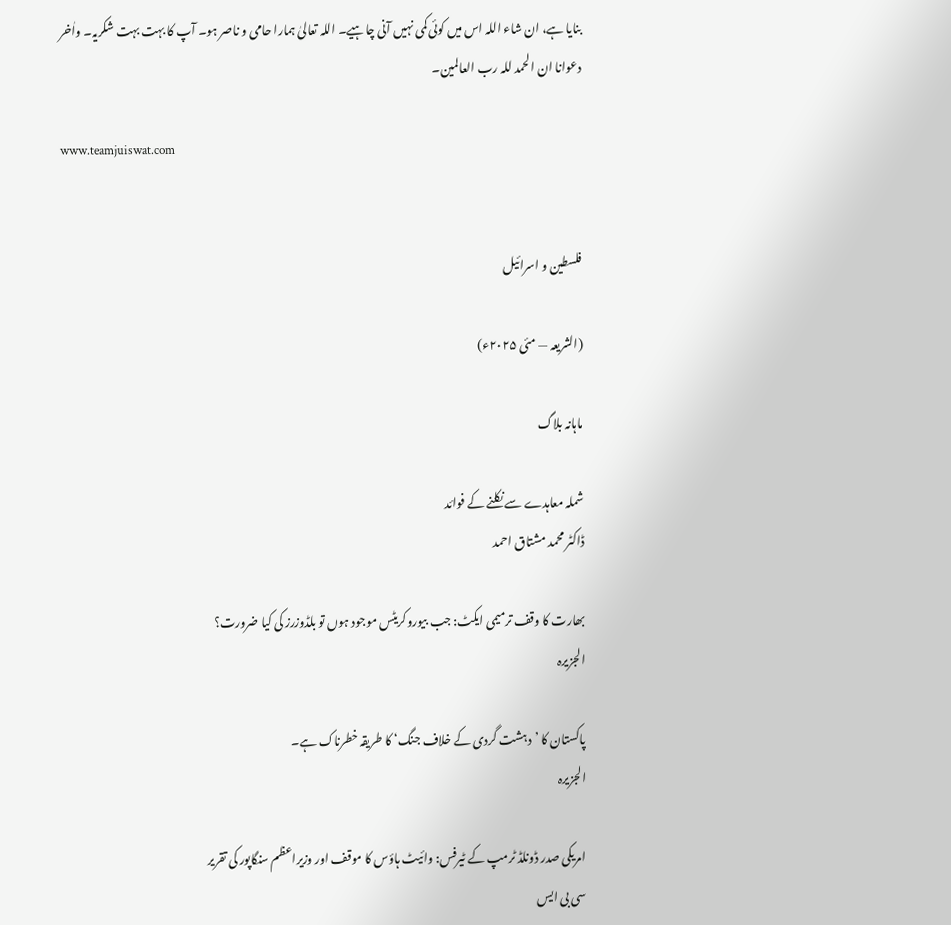بنایا ہے، ان شاء اللہ اس میں کوئی کمی نہیں آنی چاہیے۔ اللہ تعالیٰ ہمارا حامی و ناصر ہو۔ آپ کا بہت بہت شکریہ۔ واٰخر دعوانا ان الحمد للہ رب العالمین۔

www.teamjuiswat.com


فلسطین و اسرائیل

(الشریعہ — مئی ۲۰۲۵ء)

ماہانہ بلاگ

شملہ معاہدے سے نکلنے کے فوائد
ڈاکٹر محمد مشتاق احمد

بھارت کا وقف ترمیمی ایکٹ: جب بیوروکریٹس موجود ہوں تو بلڈوزرز کی کیا ضرورت؟
الجزیرہ

پاکستان کا ’دہشت گردی کے خلاف جنگ‘ کا طریقہ خطرناک ہے۔
الجزیرہ

امریکی صدر ڈونلڈ ٹرمپ کے ٹیرفس: وائیٹ ہاؤس کا موقف اور وزیراعظم سنگاپور کی تقریر
سی بی ایس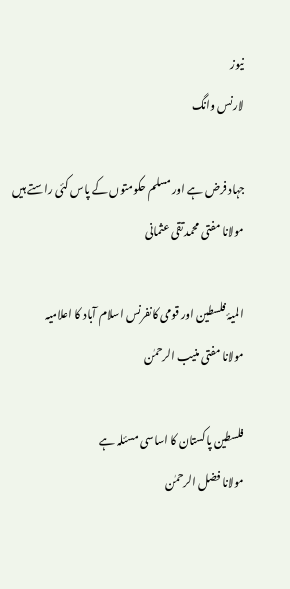نیوز
لارنس وانگ

جہاد فرض ہے اور مسلم حکومتوں کے پاس کئی راستے ہیں
مولانا مفتی محمد تقی عثمانی

المیۂ فلسطین اور قومی کانفرنس اسلام آباد کا اعلامیہ
مولانا مفتی منیب الرحمٰن

فلسطین پاکستان کا اساسی مسئلہ ہے
مولانا فضل الرحمٰن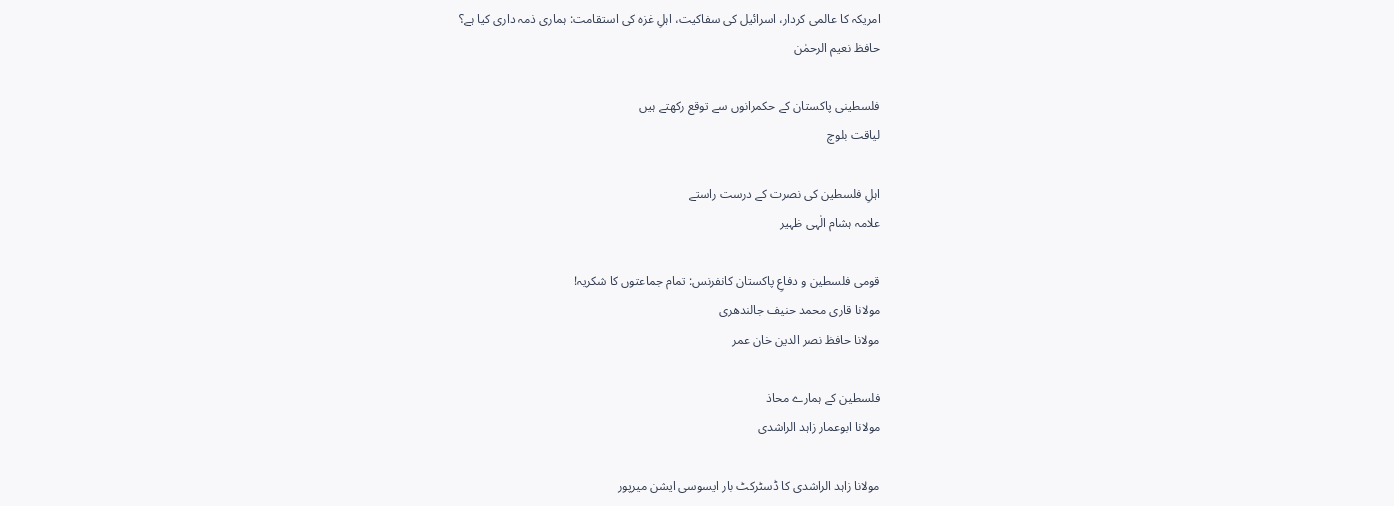امریکہ کا عالمی کردار، اسرائیل کی سفاکیت، اہلِ غزہ کی استقامت: ہماری ذمہ داری کیا ہے؟
حافظ نعیم الرحمٰن

فلسطینی پاکستان کے حکمرانوں سے توقع رکھتے ہیں
لیاقت بلوچ

اہلِ فلسطین کی نصرت کے درست راستے
علامہ ہشام الٰہی ظہیر

قومی فلسطین و دفاعِ پاکستان کانفرنس: تمام جماعتوں کا شکریہ!
مولانا قاری محمد حنیف جالندھری
مولانا حافظ نصر الدین خان عمر

فلسطین کے ہمارے محاذ
مولانا ابوعمار زاہد الراشدی

مولانا زاہد الراشدی کا ڈسٹرکٹ بار ایسوسی ایشن میرپور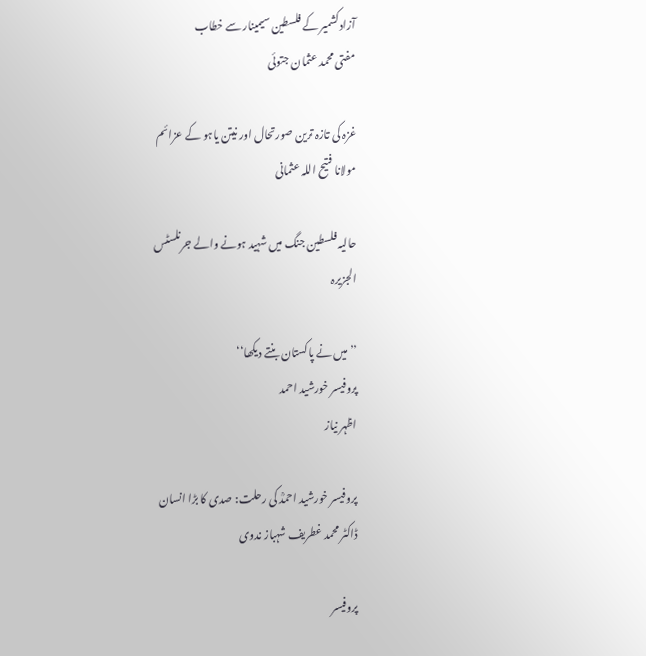آزادکشمیر کے فلسطین سیمینار سے خطاب
مفتی محمد عثمان جتوئی

غزہ کی تازہ ترین صورتحال اور نیتن یاہو کے عزائم
مولانا فتیح اللہ عثمانی

حالیہ فلسطین جنگ میں شہید ہونے والے جرنلسٹس
الجزیرہ

’’میں نے پاکستان بنتے دیکھا‘‘
پروفیسر خورشید احمد
اظہر نیاز

پروفیسر خورشید احمدؒ کی رحلت: صدی کا بڑا انسان
ڈاکٹر محمد غطریف شہباز ندوی

پروفیسر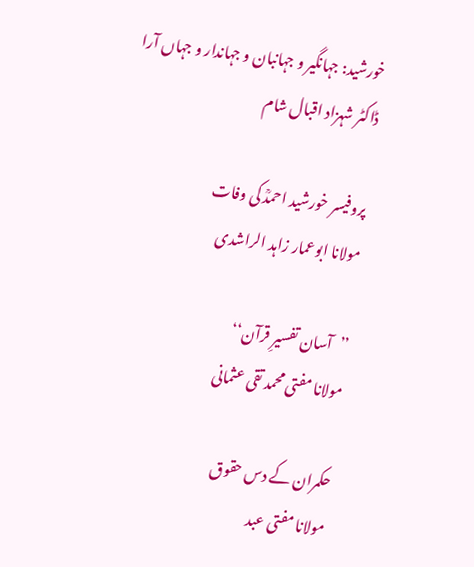خورشید: جہانگیر و جہانبان و جہاندار و جہاں آرا
ڈاکٹر شہزاد اقبال شام

پروفیسر خورشید احمدؒ کی وفات
مولانا ابوعمار زاہد الراشدی

’’آسان تفسیرِ قرآن‘‘
مولانا مفتی محمد تقی عثمانی

حکمران کے دس حقوق
مولانا مفتی عبد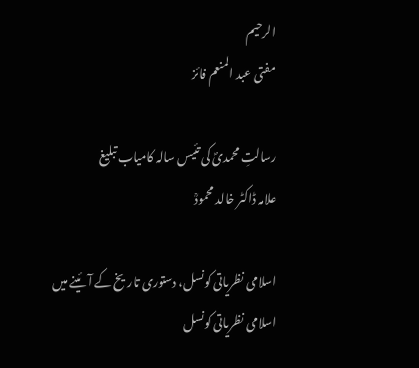الرحیم
مفتی عبد المنعم فائز

رسالتِ محمدیؐ کی تئیس سالہ کامیاب تبلیغ
علامہ ڈاکٹر خالد محمودؒ

اسلامی نظریاتی کونسل، دستوری تاریخ کے آئینے میں
اسلامی نظریاتی کونسل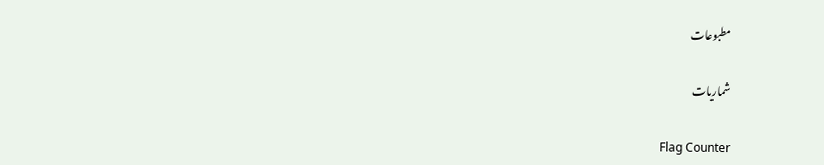مطبوعات

شماریات

Flag Counter